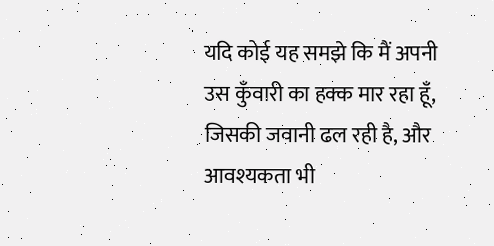यदि कोई यह समझे कि मैं अपनी उस कुँवारी का हक्क मार रहा हूँ, जिसकी जवानी ढल रही है, और आवश्यकता भी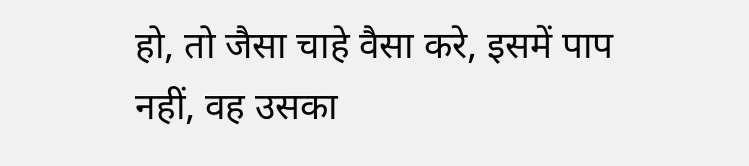हो, तो जैसा चाहे वैसा करे, इसमें पाप नहीं, वह उसका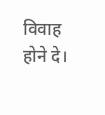विवाह होने दे।